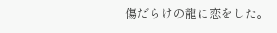傷だらけの龍に恋をした。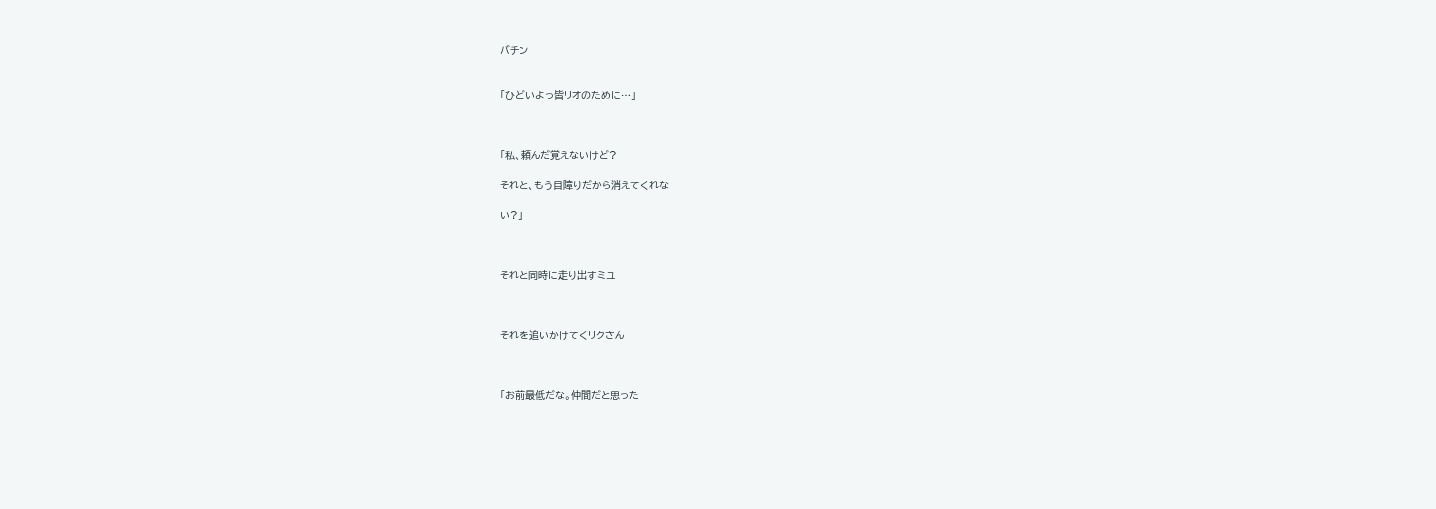バチン


「ひどいよっ皆リオのために…」



「私、頼んだ覚えないけど?

それと、もう目障りだから消えてくれな

い?」



それと同時に走り出すミユ



それを追いかけてくリクさん



「お前最低だな。仲間だと思った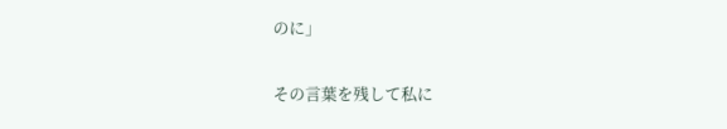のに」


その言葉を残して私に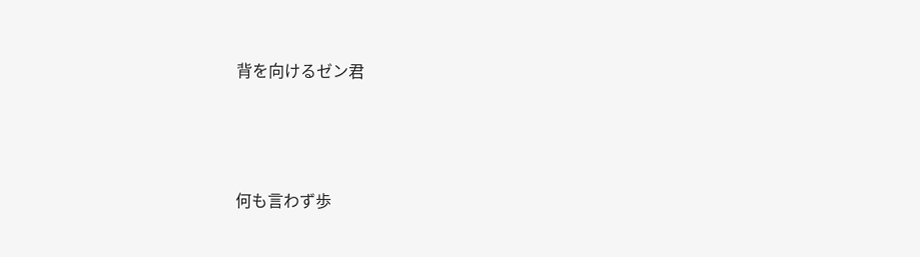背を向けるゼン君




何も言わず歩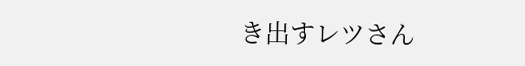き出すレツさん